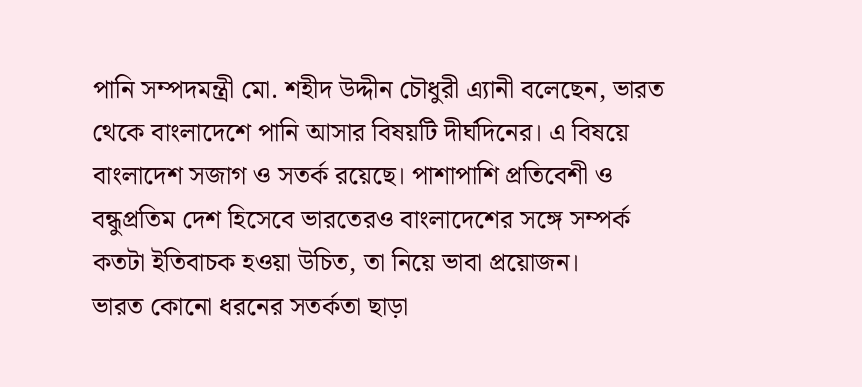পানি সম্পদমন্ত্রী মো. শহীদ উদ্দীন চৌধুরী এ্যানী বলেছেন, ভারত থেকে বাংলাদেশে পানি আসার বিষয়টি দীর্ঘদিনের। এ বিষয়ে বাংলাদেশ সজাগ ও সতর্ক রয়েছে। পাশাপাশি প্রতিবেশী ও বন্ধুপ্রতিম দেশ হিসেবে ভারতেরও বাংলাদেশের সঙ্গে সম্পর্ক কতটা ইতিবাচক হওয়া উচিত, তা নিয়ে ভাবা প্রয়োজন।
ভারত কোনো ধরনের সতর্কতা ছাড়া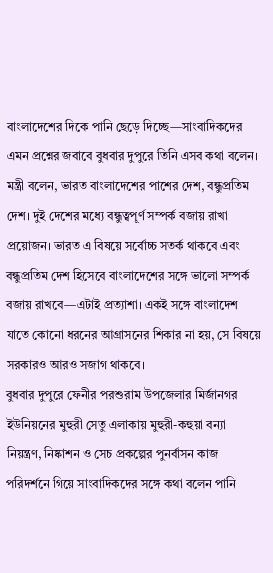বাংলাদেশের দিকে পানি ছেড়ে দিচ্ছে—সাংবাদিকদের এমন প্রশ্নের জবাবে বুধবার দুপুরে তিনি এসব কথা বলেন।
মন্ত্রী বলেন, ভারত বাংলাদেশের পাশের দেশ, বন্ধুপ্রতিম দেশ। দুই দেশের মধ্যে বন্ধুত্বপূর্ণ সম্পর্ক বজায় রাখা প্রয়োজন। ভারত এ বিষয়ে সর্বোচ্চ সতর্ক থাকবে এবং বন্ধুপ্রতিম দেশ হিসেবে বাংলাদেশের সঙ্গে ভালো সম্পর্ক বজায় রাখবে—এটাই প্রত্যাশা। একই সঙ্গে বাংলাদেশ যাতে কোনো ধরনের আগ্রাসনের শিকার না হয়, সে বিষয়ে সরকারও আরও সজাগ থাকবে।
বুধবার দুপুরে ফেনীর পরশুরাম উপজেলার মির্জানগর ইউনিয়নের মুহুরী সেতু এলাকায় মুহুরী-কহুয়া বন্যা নিয়ন্ত্রণ, নিষ্কাশন ও সেচ প্রকল্পের পুনর্বাসন কাজ পরিদর্শনে গিয়ে সাংবাদিকদের সঙ্গে কথা বলেন পানি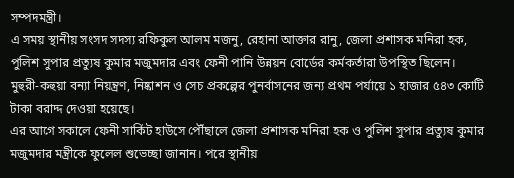সম্পদমন্ত্রী।
এ সময় স্থানীয় সংসদ সদস্য রফিকুল আলম মজনু, রেহানা আক্তার রানু, জেলা প্রশাসক মনিরা হক, পুলিশ সুপার প্রত্যুষ কুমার মজুমদার এবং ফেনী পানি উন্নয়ন বোর্ডের কর্মকর্তারা উপস্থিত ছিলেন।
মুহুরী-কহুয়া বন্যা নিয়ন্ত্রণ, নিষ্কাশন ও সেচ প্রকল্পের পুনর্বাসনের জন্য প্রথম পর্যায়ে ১ হাজার ৫৪৩ কোটি টাকা বরাদ্দ দেওয়া হয়েছে।
এর আগে সকালে ফেনী সার্কিট হাউসে পৌঁছালে জেলা প্রশাসক মনিরা হক ও পুলিশ সুপার প্রত্যুষ কুমার মজুমদার মন্ত্রীকে ফুলেল শুভেচ্ছা জানান। পরে স্থানীয়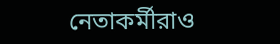নেতাকর্মীরাও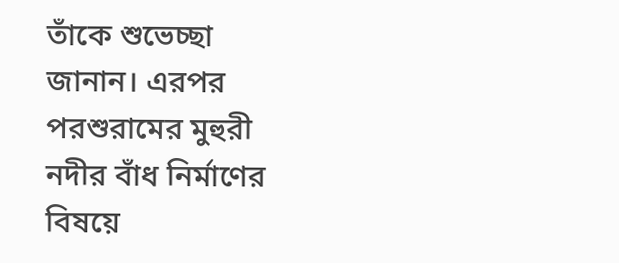তাঁকে শুভেচ্ছা জানান। এরপর পরশুরামের মুহুরী নদীর বাঁধ নির্মাণের বিষয়ে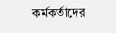কর্মকর্তাদের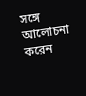সঙ্গে আলোচনা করেন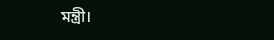মন্ত্রী।